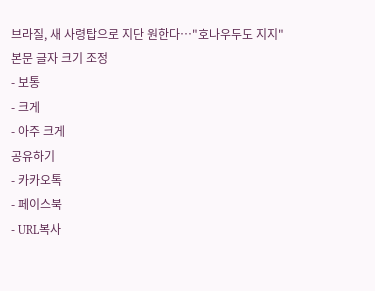브라질, 새 사령탑으로 지단 원한다…"호나우두도 지지"
본문 글자 크기 조정
- 보통
- 크게
- 아주 크게
공유하기
- 카카오톡
- 페이스북
- URL복사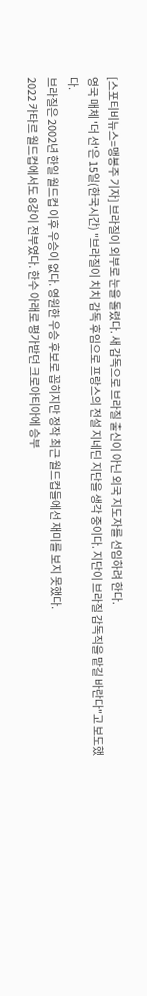[스포티비뉴스=맹봉주 기자] 브라질이 외부로 눈을 돌렸다. 새 감독으로 브라질 출신이 아닌 외국 지도자를 선임하려 한다.
영국 매체 '더 선'은 15일(한국시간) "브라질이 치치 감독 후임으로 프랑스의 전설 지네딘 지단을 생각 중이다. 지단이 브라질 감독직을 맡길 바란다"고 보도했다.
브라질은 2002년 한일 월드컵 이후 우승이 없다. 영원한 우승 후보로 꼽히지만 정작 최근 월드컵들에선 재미를 보지 못했다.
2022 카타르 월드컵에서도 8강이 전부였다. 한수 아래로 평가받던 크로아티아에 승부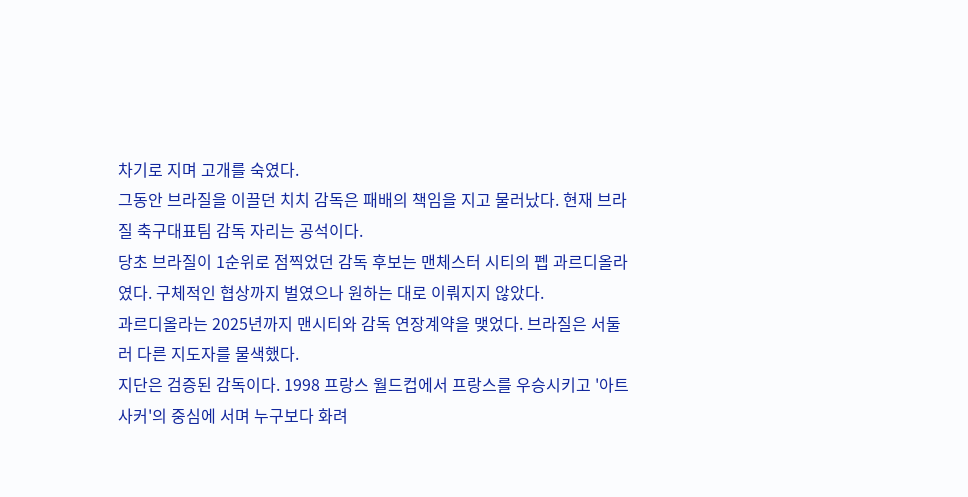차기로 지며 고개를 숙였다.
그동안 브라질을 이끌던 치치 감독은 패배의 책임을 지고 물러났다. 현재 브라질 축구대표팀 감독 자리는 공석이다.
당초 브라질이 1순위로 점찍었던 감독 후보는 맨체스터 시티의 펩 과르디올라였다. 구체적인 협상까지 벌였으나 원하는 대로 이뤄지지 않았다.
과르디올라는 2025년까지 맨시티와 감독 연장계약을 맺었다. 브라질은 서둘러 다른 지도자를 물색했다.
지단은 검증된 감독이다. 1998 프랑스 월드컵에서 프랑스를 우승시키고 '아트사커'의 중심에 서며 누구보다 화려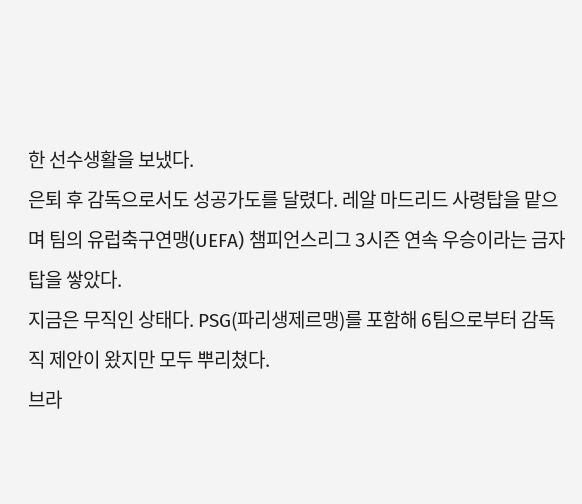한 선수생활을 보냈다.
은퇴 후 감독으로서도 성공가도를 달렸다. 레알 마드리드 사령탑을 맡으며 팀의 유럽축구연맹(UEFA) 챔피언스리그 3시즌 연속 우승이라는 금자탑을 쌓았다.
지금은 무직인 상태다. PSG(파리생제르맹)를 포함해 6팀으로부터 감독직 제안이 왔지만 모두 뿌리쳤다.
브라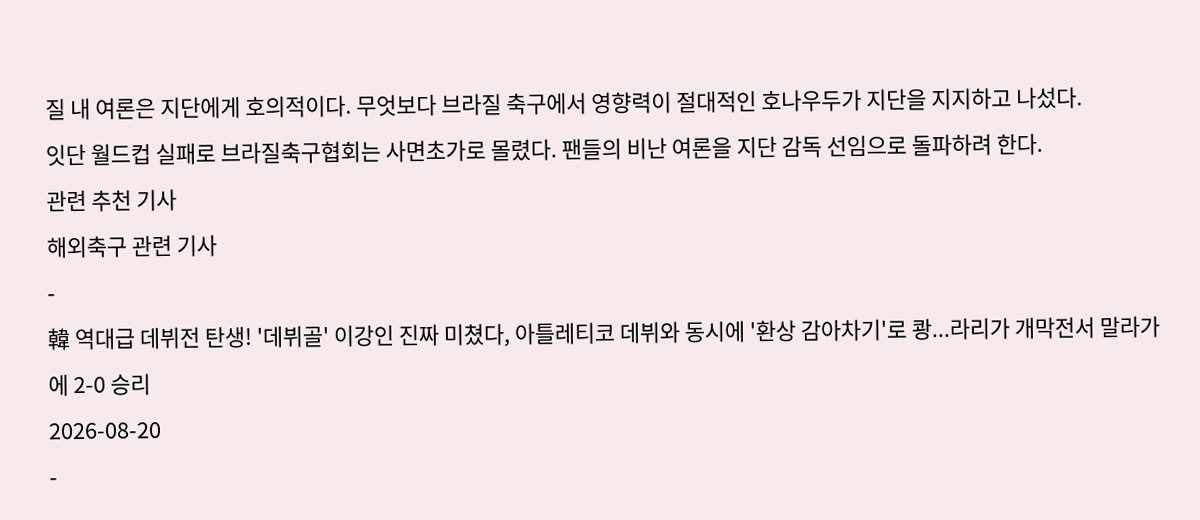질 내 여론은 지단에게 호의적이다. 무엇보다 브라질 축구에서 영향력이 절대적인 호나우두가 지단을 지지하고 나섰다.
잇단 월드컵 실패로 브라질축구협회는 사면초가로 몰렸다. 팬들의 비난 여론을 지단 감독 선임으로 돌파하려 한다.
관련 추천 기사
해외축구 관련 기사
-
韓 역대급 데뷔전 탄생! '데뷔골' 이강인 진짜 미쳤다, 아틀레티코 데뷔와 동시에 '환상 감아차기'로 쾅...라리가 개막전서 말라가에 2-0 승리
2026-08-20
-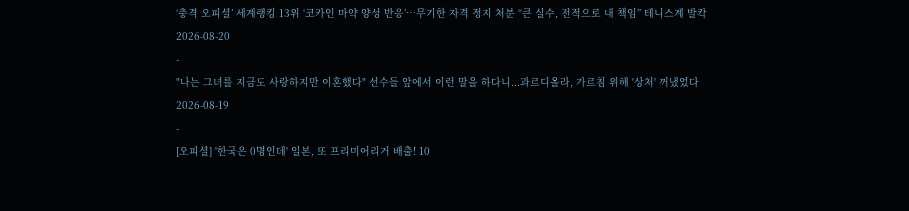‘충격 오피셜’ 세계랭킹 13위 ‘코카인 마약 양성 반응’…무기한 자격 정지 처분 “큰 실수, 전적으로 내 책임” 테니스계 발칵
2026-08-20
-
"나는 그녀를 지금도 사랑하지만 이혼했다" 선수들 앞에서 이런 말을 하다니...과르디올라, 가르침 위해 '상처' 꺼냈었다
2026-08-19
-
[오피셜] '한국은 0명인데' 일본, 또 프리미어리거 배출! 10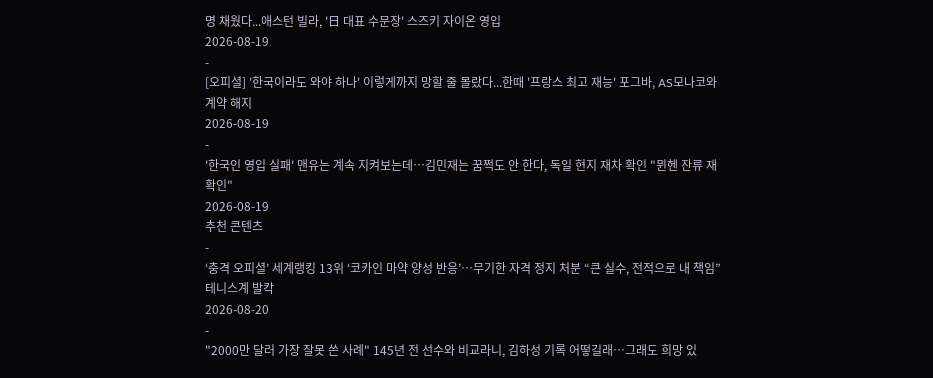명 채웠다...애스턴 빌라, '日 대표 수문장' 스즈키 자이온 영입
2026-08-19
-
[오피셜] '한국이라도 와야 하나' 이렇게까지 망할 줄 몰랐다...한때 '프랑스 최고 재능' 포그바, AS모나코와 계약 해지
2026-08-19
-
'한국인 영입 실패' 맨유는 계속 지켜보는데…김민재는 꿈쩍도 안 한다, 독일 현지 재차 확인 "뮌헨 잔류 재확인"
2026-08-19
추천 콘텐츠
-
‘충격 오피셜’ 세계랭킹 13위 ‘코카인 마약 양성 반응’…무기한 자격 정지 처분 “큰 실수, 전적으로 내 책임” 테니스계 발칵
2026-08-20
-
"2000만 달러 가장 잘못 쓴 사례" 145년 전 선수와 비교라니, 김하성 기록 어떻길래…그래도 희망 있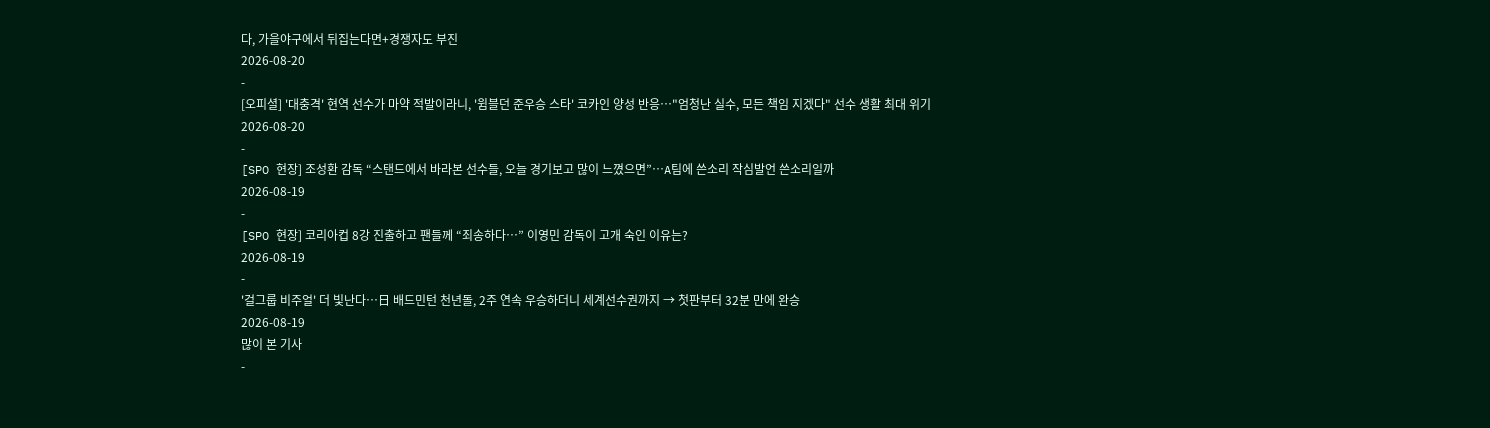다, 가을야구에서 뒤집는다면+경쟁자도 부진
2026-08-20
-
[오피셜] '대충격' 현역 선수가 마약 적발이라니, '윔블던 준우승 스타' 코카인 양성 반응…"엄청난 실수, 모든 책임 지겠다" 선수 생활 최대 위기
2026-08-20
-
[SPO 현장] 조성환 감독 “스탠드에서 바라본 선수들, 오늘 경기보고 많이 느꼈으면”…A팀에 쓴소리 작심발언 쓴소리일까
2026-08-19
-
[SPO 현장] 코리아컵 8강 진출하고 팬들께 “죄송하다…” 이영민 감독이 고개 숙인 이유는?
2026-08-19
-
'걸그룹 비주얼' 더 빛난다…日 배드민턴 천년돌, 2주 연속 우승하더니 세계선수권까지 → 첫판부터 32분 만에 완승
2026-08-19
많이 본 기사
-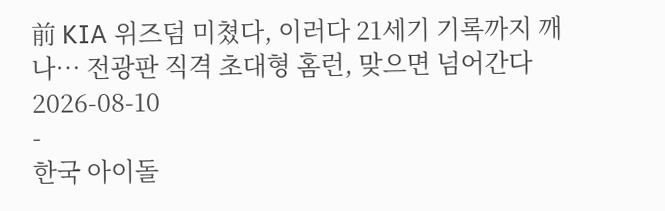前 KIA 위즈덤 미쳤다, 이러다 21세기 기록까지 깨나… 전광판 직격 초대형 홈런, 맞으면 넘어간다
2026-08-10
-
한국 아이돌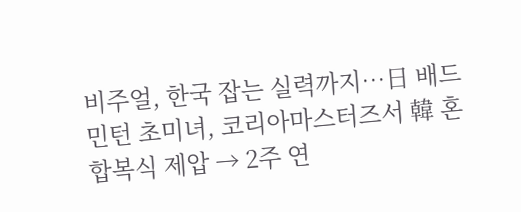비주얼, 한국 잡는 실력까지…日 배드민턴 초미녀, 코리아마스터즈서 韓 혼합복식 제압 → 2주 연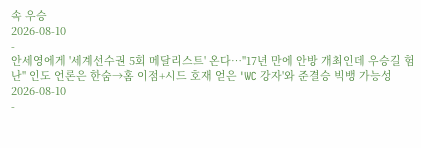속 우승
2026-08-10
-
안세영에게 '세계선수권 5회 메달리스트' 온다…"17년 만에 안방 개최인데 우승길 험난" 인도 언론은 한숨→홈 이점+시드 호재 얻은 'WC 강자'와 준결승 빅뱅 가능성
2026-08-10
-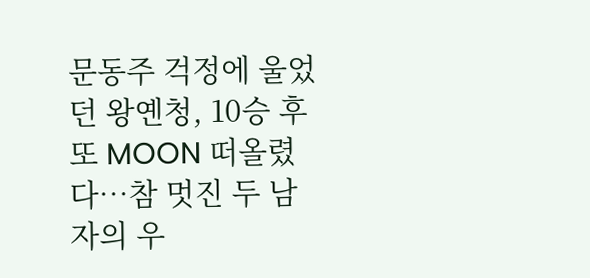문동주 걱정에 울었던 왕옌청, 10승 후 또 MOON 떠올렸다…참 멋진 두 남자의 우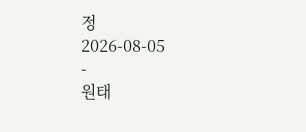정
2026-08-05
-
원태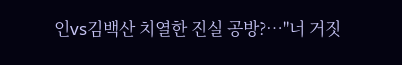인vs김백산 치열한 진실 공방?…"너 거짓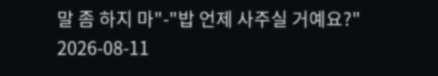말 좀 하지 마"-"밥 언제 사주실 거예요?"
2026-08-11